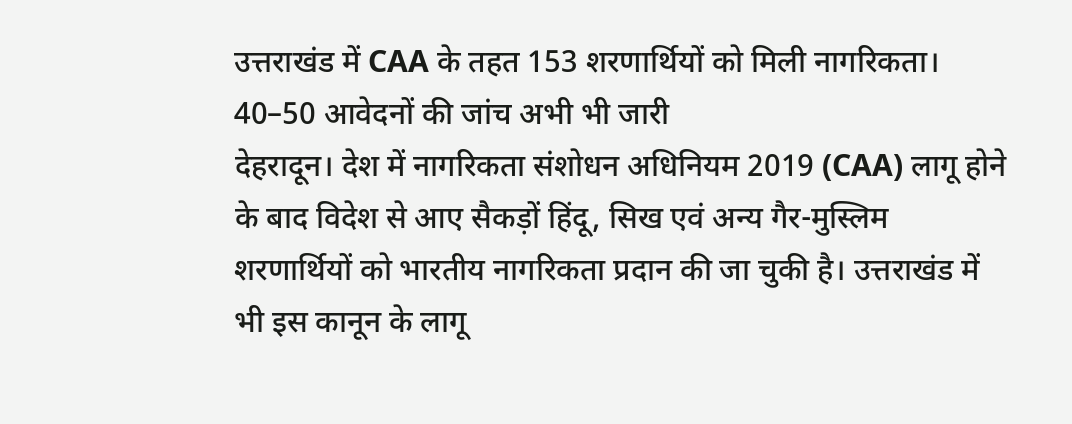उत्तराखंड में CAA के तहत 153 शरणार्थियों को मिली नागरिकता। 40–50 आवेदनों की जांच अभी भी जारी
देहरादून। देश में नागरिकता संशोधन अधिनियम 2019 (CAA) लागू होने के बाद विदेश से आए सैकड़ों हिंदू, सिख एवं अन्य गैर-मुस्लिम शरणार्थियों को भारतीय नागरिकता प्रदान की जा चुकी है। उत्तराखंड में भी इस कानून के लागू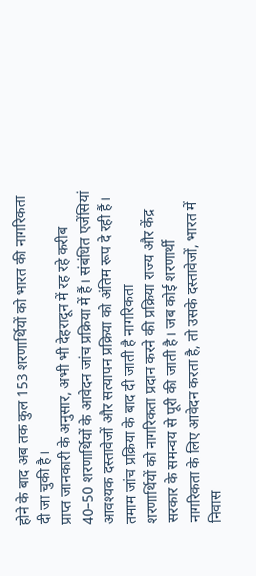होने के बाद अब तक कुल 153 शरणार्थियों को भारत की नागरिकता दी जा चुकी है।
प्राप्त जानकारी के अनुसार, अभी भी देहरादून में रह रहे करीब 40–50 शरणार्थियों के आवेदन जांच प्रक्रिया में हैं। संबंधित एजेंसियां आवश्यक दस्तावेजों और सत्यापन प्रक्रिया को अंतिम रूप दे रही हैं।
तमाम जांच प्रक्रिया के बाद दी जाती है नागरिकता
शरणार्थियों को नागरिकता प्रदान करने की प्रक्रिया राज्य और केंद्र सरकार के समन्वय से पूरी की जाती है। जब कोई शरणार्थी नागरिकता के लिए आवेदन करता है, तो उसके दस्तावेजों, भारत में निवास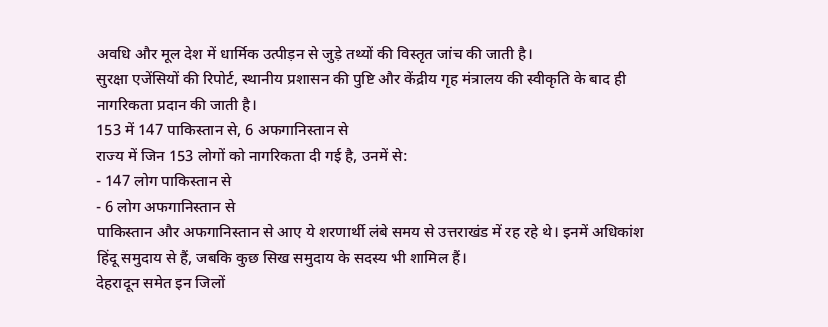अवधि और मूल देश में धार्मिक उत्पीड़न से जुड़े तथ्यों की विस्तृत जांच की जाती है।
सुरक्षा एजेंसियों की रिपोर्ट, स्थानीय प्रशासन की पुष्टि और केंद्रीय गृह मंत्रालय की स्वीकृति के बाद ही नागरिकता प्रदान की जाती है।
153 में 147 पाकिस्तान से, 6 अफगानिस्तान से
राज्य में जिन 153 लोगों को नागरिकता दी गई है, उनमें से:
- 147 लोग पाकिस्तान से
- 6 लोग अफगानिस्तान से
पाकिस्तान और अफगानिस्तान से आए ये शरणार्थी लंबे समय से उत्तराखंड में रह रहे थे। इनमें अधिकांश हिंदू समुदाय से हैं, जबकि कुछ सिख समुदाय के सदस्य भी शामिल हैं।
देहरादून समेत इन जिलों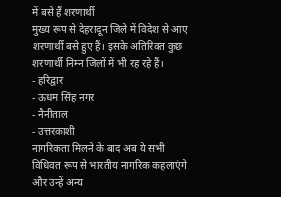में बसे हैं शरणार्थी
मुख्य रूप से देहरादून जिले में विदेश से आए शरणार्थी बसे हुए हैं। इसके अतिरिक्त कुछ शरणार्थी निम्न जिलों में भी रह रहे हैं।
- हरिद्वार
- ऊधम सिंह नगर
- नैनीताल
- उत्तरकाशी
नागरिकता मिलने के बाद अब ये सभी विधिवत रूप से भारतीय नागरिक कहलाएंगे और उन्हें अन्य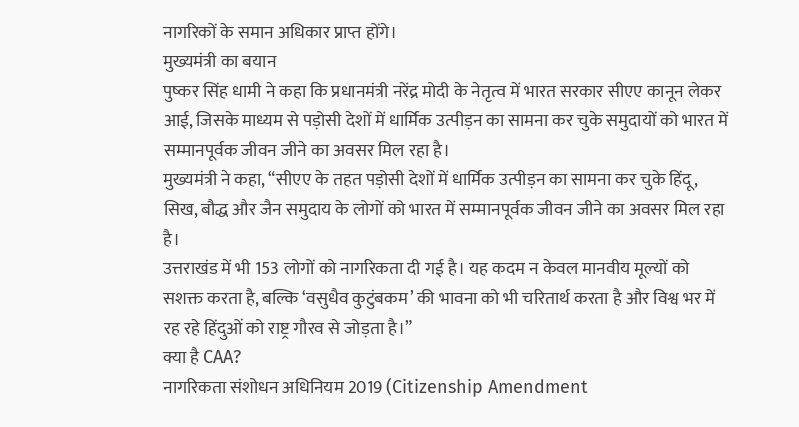नागरिकों के समान अधिकार प्राप्त होंगे।
मुख्यमंत्री का बयान
पुष्कर सिंह धामी ने कहा कि प्रधानमंत्री नरेंद्र मोदी के नेतृत्व में भारत सरकार सीएए कानून लेकर आई, जिसके माध्यम से पड़ोसी देशों में धार्मिक उत्पीड़न का सामना कर चुके समुदायों को भारत में सम्मानपूर्वक जीवन जीने का अवसर मिल रहा है।
मुख्यमंत्री ने कहा, “सीएए के तहत पड़ोसी देशों में धार्मिक उत्पीड़न का सामना कर चुके हिंदू, सिख, बौद्ध और जैन समुदाय के लोगों को भारत में सम्मानपूर्वक जीवन जीने का अवसर मिल रहा है।
उत्तराखंड में भी 153 लोगों को नागरिकता दी गई है। यह कदम न केवल मानवीय मूल्यों को सशक्त करता है, बल्कि ‘वसुधैव कुटुंबकम’ की भावना को भी चरितार्थ करता है और विश्व भर में रह रहे हिंदुओं को राष्ट्र गौरव से जोड़ता है।”
क्या है CAA?
नागरिकता संशोधन अधिनियम 2019 (Citizenship Amendment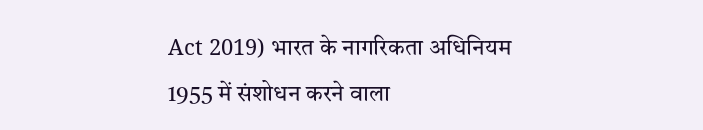Act 2019) भारत के नागरिकता अधिनियम 1955 में संशोधन करने वाला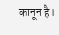कानून है।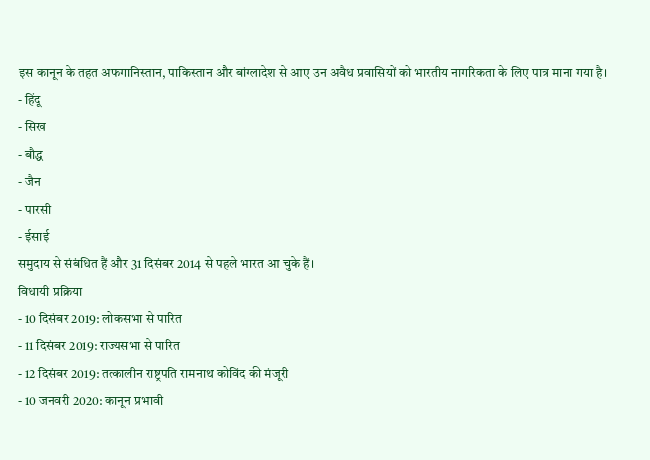इस कानून के तहत अफगानिस्तान, पाकिस्तान और बांग्लादेश से आए उन अवैध प्रवासियों को भारतीय नागरिकता के लिए पात्र माना गया है।
- हिंदू
- सिख
- बौद्ध
- जैन
- पारसी
- ईसाई
समुदाय से संबंधित हैं और 31 दिसंबर 2014 से पहले भारत आ चुके हैं।
विधायी प्रक्रिया
- 10 दिसंबर 2019: लोकसभा से पारित
- 11 दिसंबर 2019: राज्यसभा से पारित
- 12 दिसंबर 2019: तत्कालीन राष्ट्रपति रामनाथ कोविंद की मंजूरी
- 10 जनवरी 2020: कानून प्रभावी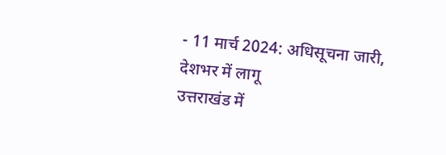- 11 मार्च 2024: अधिसूचना जारी, देशभर में लागू
उत्तराखंड में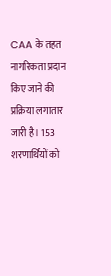CAA के तहत नागरिकता प्रदान किए जाने की प्रक्रिया लगातार जारी है। 153 शरणार्थियों को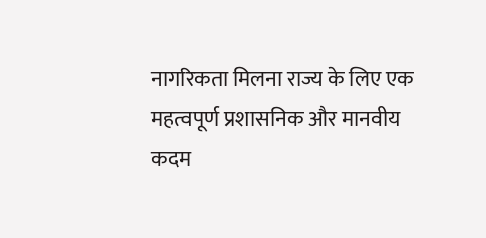नागरिकता मिलना राज्य के लिए एक महत्वपूर्ण प्रशासनिक और मानवीय कदम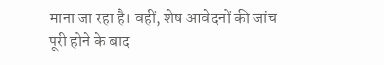माना जा रहा है। वहीं, शेष आवेदनों की जांच पूरी होने के बाद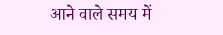आने वाले समय में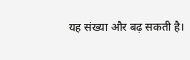यह संख्या और बढ़ सकती है।